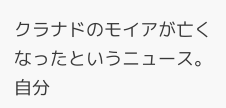クラナドのモイアが亡くなったというニュース。
自分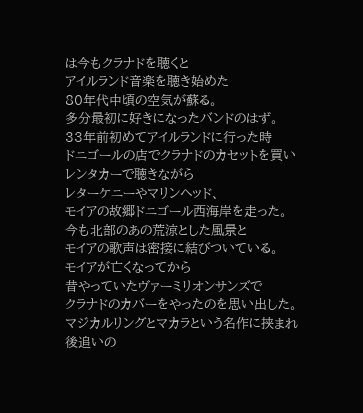は今もクラナドを聴くと
アイルランド音楽を聴き始めた
80年代中頃の空気が蘇る。
多分最初に好きになったバンドのはず。
33年前初めてアイルランドに行った時
ドニゴールの店でクラナドのカセットを買い
レンタカーで聴きながら
レターケニーやマリンヘッド、
モイアの故郷ドニゴール西海岸を走った。
今も北部のあの荒涼とした風景と
モイアの歌声は密接に結びついている。
モイアが亡くなってから
昔やっていたヴァーミリオンサンズで
クラナドのカバーをやったのを思い出した。
マジカルリングとマカラという名作に挟まれ
後追いの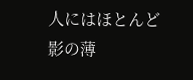人にはほとんど影の薄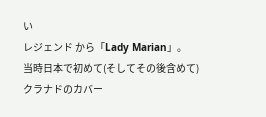い
レジェンド から「Lady Marian」。
当時日本で初めて(そしてその後含めて)
クラナドのカバー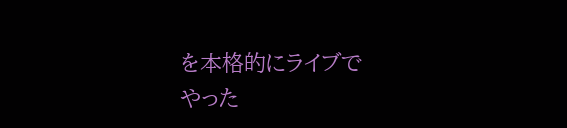を本格的にライブで
やった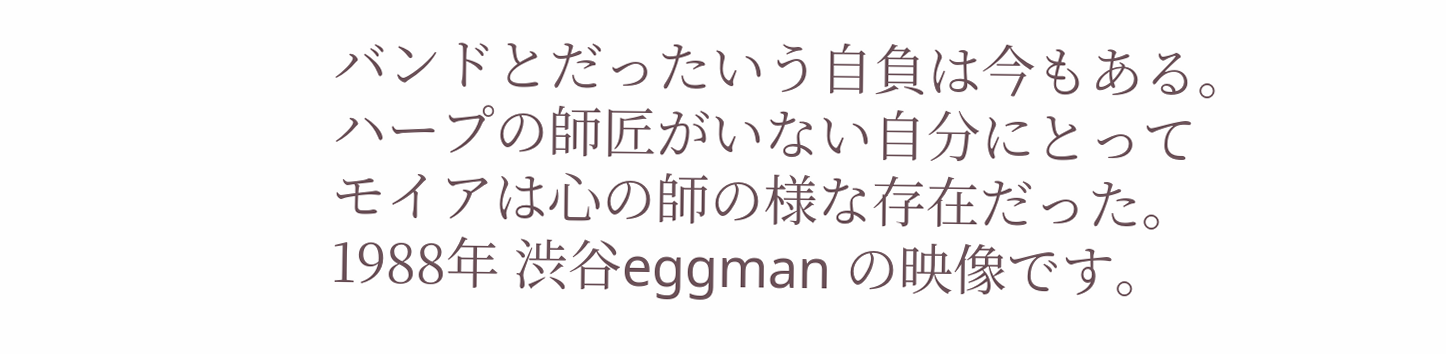バンドとだったいう自負は今もある。
ハープの師匠がいない自分にとって
モイアは心の師の様な存在だった。
1988年 渋谷eggman の映像です。